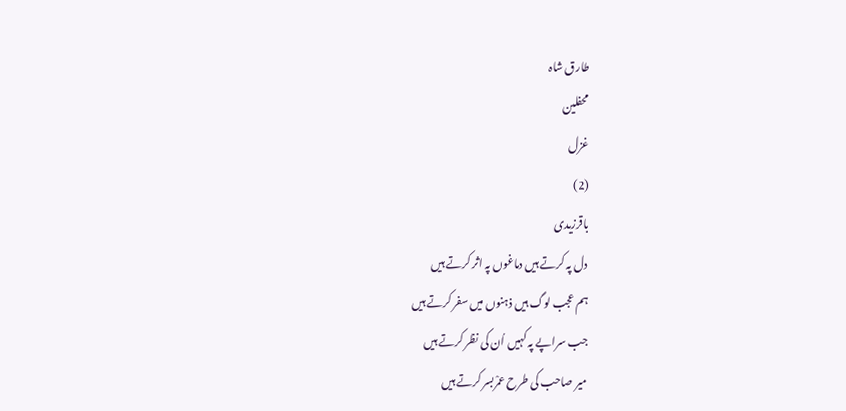طارق شاہ
محفلین
غزل
(2)
باقرزیدی
دل پہ کرتے ہیں دماغوں پہ اثر کرتے ہیں
ہم عجب لوگ ہیں ذہنوں میں سفر کرتے ہیں
جب سراپے پہ کہیں اُن کی نظر کرتے ہیں
میر صاحب کی طرح عمْربسر کرتے ہیں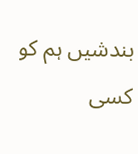بندشیں ہم کو کسی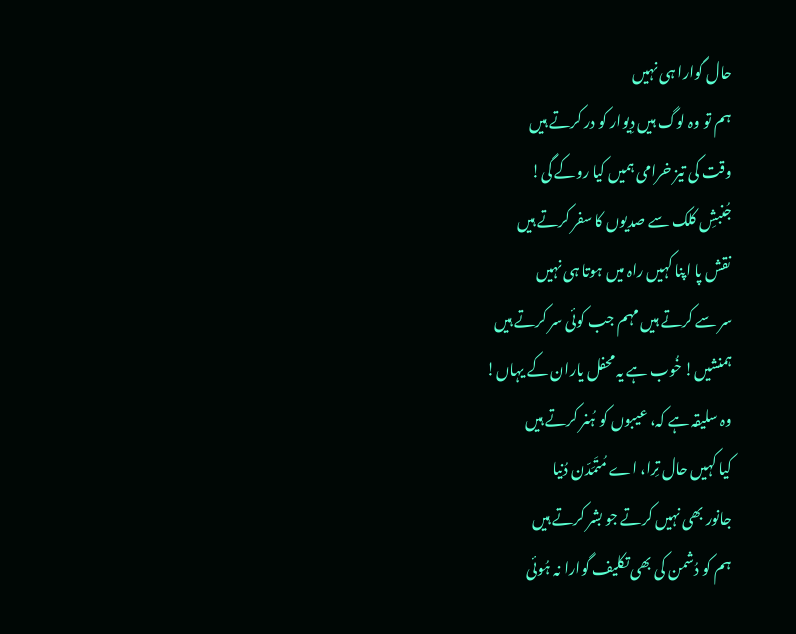حال گوارا ہی نہیں
ہم تو وہ لوگ ہیں دِیوار کو در کرتے ہیں
وقت کی تیز خرامی ہمیں کیا روکے گی!
جُنبشِ کلک سے صدیوں کا سفر کرتے ہیں
نقش پا اپنا کہیں راہ میں ہوتا ہی نہیں
سر سے کرتے ہیں مہم جب کوئی سر کرتے ہیں
ہمنشیں! خُوب ہے یہ محفل یاران کے یہاں!
وہ سلیقہ ہے کہ، عیبوں کو ہُنر کرتے ہیں
کیا کہیں حال تِرا، اے مُتَمَدّن دُنیا
جانور بھی نہیں کرتے جو بشر کرتے ہیں
ہم کو دُشمن کی بھی تکلیف گوارا نہ ہُوئی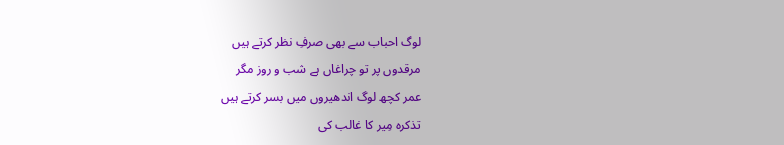لوگ احباب سے بھی صرفِ نظر کرتے ہیں
مرقدوں پر تو چراغاں ہے شب و روز مگر
عمر کچھ لوگ اندھیروں میں بسر کرتے ہیں
تذکرہ مِیر کا غالب کی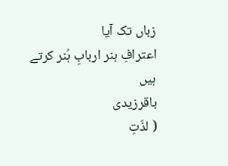زباں تک آیا
اعترافِ ہنر اربابِ ہُنر کرتے ہیں
باقرزیدی
( لذّتِ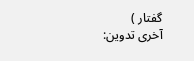گفتار )
آخری تدوین: